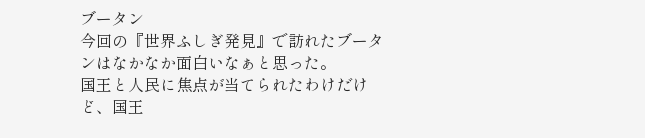ブータン
今回の『世界ふしぎ発見』で訪れたブータンはなかなか面白いなぁと思った。
国王と人民に焦点が当てられたわけだけど、国王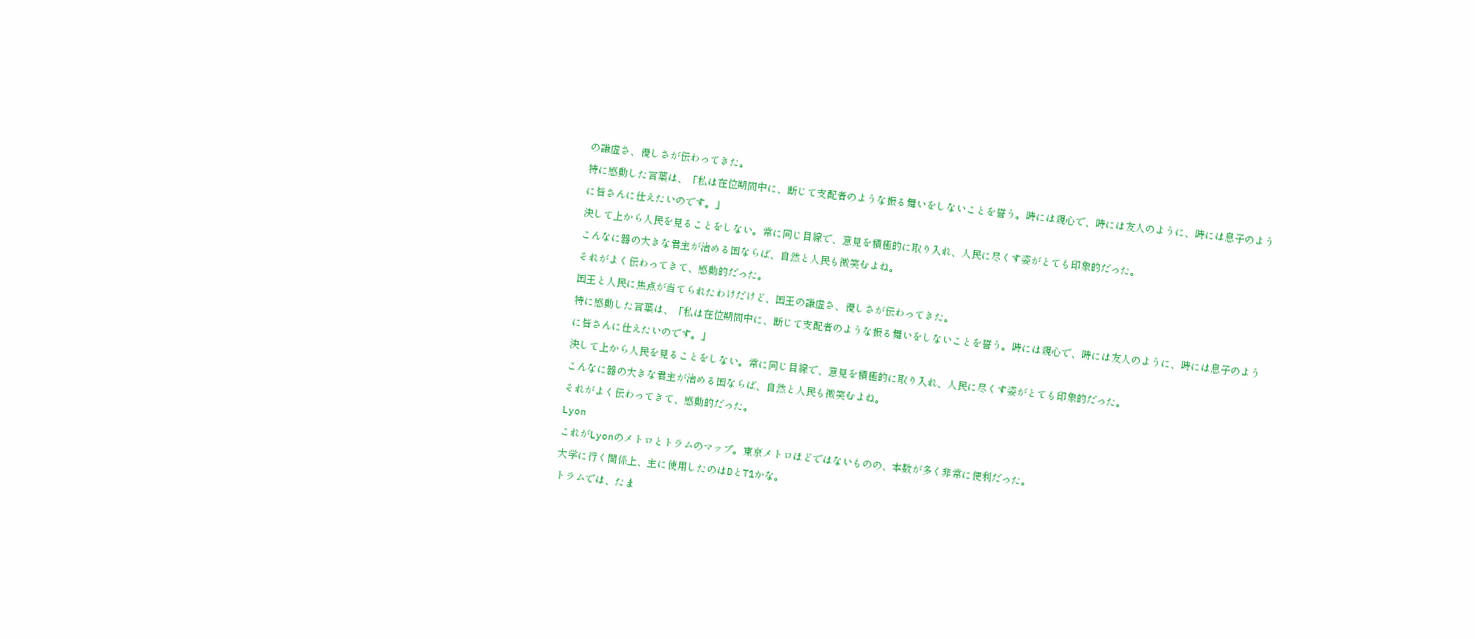の謙虚さ、優しさが伝わってきた。
特に感動した言葉は、「私は在位期間中に、断じて支配者のような振る舞いをしないことを誓う。時には親心で、時には友人のように、時には息子のように皆さんに仕えたいのです。」
決して上から人民を見ることをしない。常に同じ目線で、意見を積極的に取り入れ、人民に尽くす姿がとても印象的だった。
こんなに器の大きな君主が治める国ならば、自然と人民も微笑むよね。
それがよく伝わってきて、感動的だった。
国王と人民に焦点が当てられたわけだけど、国王の謙虚さ、優しさが伝わってきた。
特に感動した言葉は、「私は在位期間中に、断じて支配者のような振る舞いをしないことを誓う。時には親心で、時には友人のように、時には息子のように皆さんに仕えたいのです。」
決して上から人民を見ることをしない。常に同じ目線で、意見を積極的に取り入れ、人民に尽くす姿がとても印象的だった。
こんなに器の大きな君主が治める国ならば、自然と人民も微笑むよね。
それがよく伝わってきて、感動的だった。
Lyon
これがLyonのメトロとトラムのマップ。東京メトロほどではないものの、本数が多く非常に便利だった。
大学に行く関係上、主に使用したのはDとT1かな。
トラムでは、たま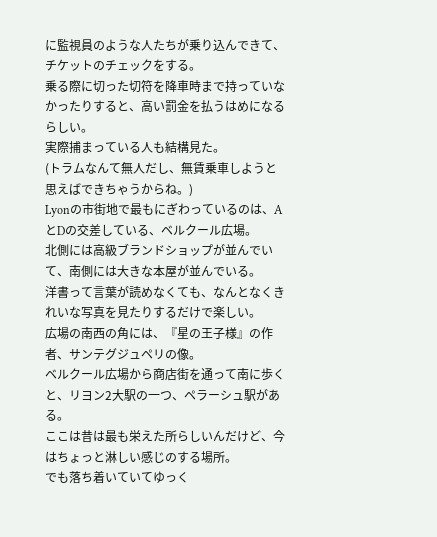に監視員のような人たちが乗り込んできて、チケットのチェックをする。
乗る際に切った切符を降車時まで持っていなかったりすると、高い罰金を払うはめになるらしい。
実際捕まっている人も結構見た。
(トラムなんて無人だし、無賃乗車しようと思えばできちゃうからね。)
Lyonの市街地で最もにぎわっているのは、AとDの交差している、ベルクール広場。
北側には高級ブランドショップが並んでいて、南側には大きな本屋が並んでいる。
洋書って言葉が読めなくても、なんとなくきれいな写真を見たりするだけで楽しい。
広場の南西の角には、『星の王子様』の作者、サンテグジュペリの像。
ベルクール広場から商店街を通って南に歩くと、リヨン2大駅の一つ、ペラーシュ駅がある。
ここは昔は最も栄えた所らしいんだけど、今はちょっと淋しい感じのする場所。
でも落ち着いていてゆっく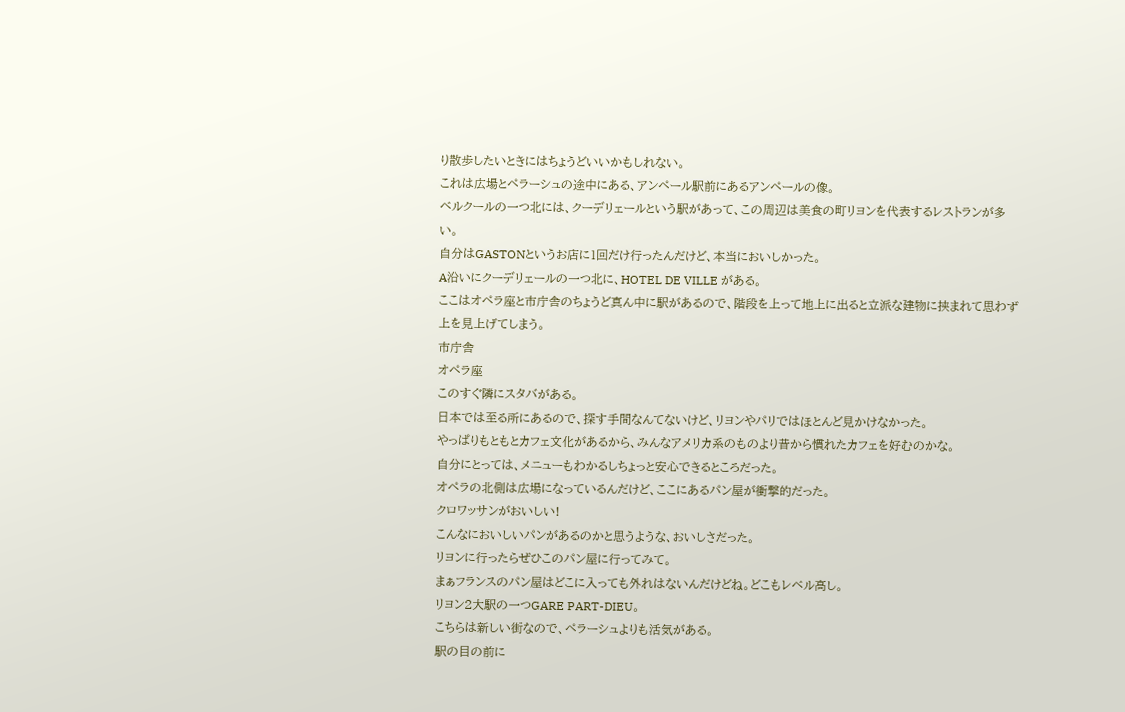り散歩したいときにはちょうどいいかもしれない。
これは広場とペラーシュの途中にある、アンペール駅前にあるアンペールの像。
ベルクールの一つ北には、クーデリェールという駅があって、この周辺は美食の町リヨンを代表するレストランが多い。
自分はGASTONというお店に1回だけ行ったんだけど、本当においしかった。
A沿いにクーデリェールの一つ北に、HOTEL DE VILLE がある。
ここはオペラ座と市庁舎のちょうど真ん中に駅があるので、階段を上って地上に出ると立派な建物に挟まれて思わず上を見上げてしまう。
市庁舎
オペラ座
このすぐ隣にスタバがある。
日本では至る所にあるので、探す手間なんてないけど、リヨンやパリではほとんど見かけなかった。
やっぱりもともとカフェ文化があるから、みんなアメリカ系のものより昔から慣れたカフェを好むのかな。
自分にとっては、メニューもわかるしちょっと安心できるところだった。
オペラの北側は広場になっているんだけど、ここにあるパン屋が衝撃的だった。
クロワッサンがおいしい!
こんなにおいしいパンがあるのかと思うような、おいしさだった。
リヨンに行ったらぜひこのパン屋に行ってみて。
まぁフランスのパン屋はどこに入っても外れはないんだけどね。どこもレベル高し。
リヨン2大駅の一つGARE PART-DIEU。
こちらは新しい街なので、ペラーシュよりも活気がある。
駅の目の前に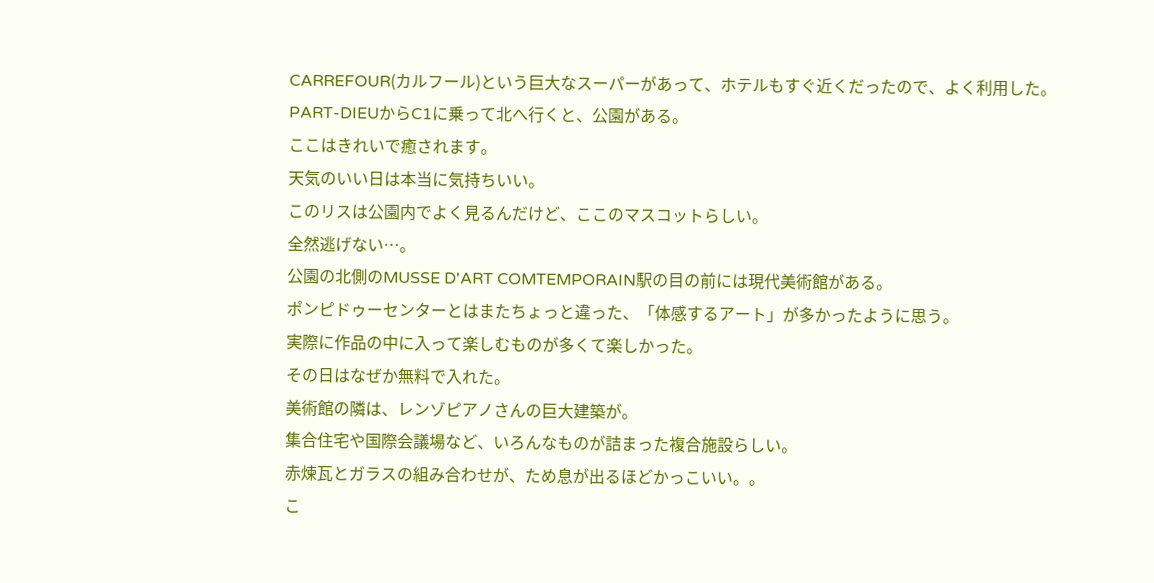CARREFOUR(カルフール)という巨大なスーパーがあって、ホテルもすぐ近くだったので、よく利用した。
PART-DIEUからC1に乗って北へ行くと、公園がある。
ここはきれいで癒されます。
天気のいい日は本当に気持ちいい。
このリスは公園内でよく見るんだけど、ここのマスコットらしい。
全然逃げない…。
公園の北側のMUSSE D'ART COMTEMPORAIN駅の目の前には現代美術館がある。
ポンピドゥーセンターとはまたちょっと違った、「体感するアート」が多かったように思う。
実際に作品の中に入って楽しむものが多くて楽しかった。
その日はなぜか無料で入れた。
美術館の隣は、レンゾピアノさんの巨大建築が。
集合住宅や国際会議場など、いろんなものが詰まった複合施設らしい。
赤煉瓦とガラスの組み合わせが、ため息が出るほどかっこいい。。
こ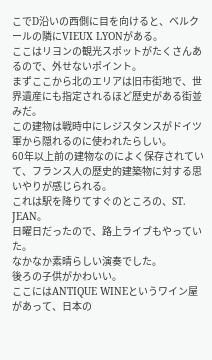こでD沿いの西側に目を向けると、ベルクールの隣にVIEUX LYONがある。
ここはリヨンの観光スポットがたくさんあるので、外せないポイント。
まずここから北のエリアは旧市街地で、世界遺産にも指定されるほど歴史がある街並みだ。
この建物は戦時中にレジスタンスがドイツ軍から隠れるのに使われたらしい。
60年以上前の建物なのによく保存されていて、フランス人の歴史的建築物に対する思いやりが感じられる。
これは駅を降りてすぐのところの、ST. JEAN。
日曜日だったので、路上ライブもやっていた。
なかなか素晴らしい演奏でした。
後ろの子供がかわいい。
ここにはANTIQUE WINEというワイン屋があって、日本の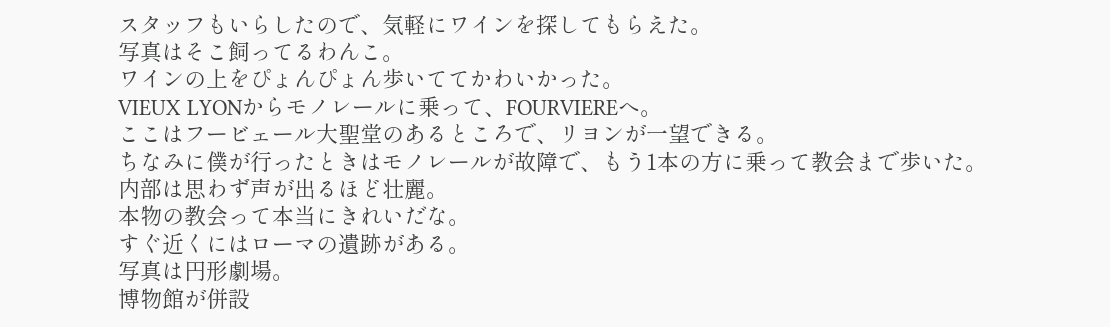スタッフもいらしたので、気軽にワインを探してもらえた。
写真はそこ飼ってるわんこ。
ワインの上をぴょんぴょん歩いててかわいかった。
VIEUX LYONからモノレールに乗って、FOURVIEREへ。
ここはフービェール大聖堂のあるところで、リヨンが一望できる。
ちなみに僕が行ったときはモノレールが故障で、もう1本の方に乗って教会まで歩いた。
内部は思わず声が出るほど壮麗。
本物の教会って本当にきれいだな。
すぐ近くにはローマの遺跡がある。
写真は円形劇場。
博物館が併設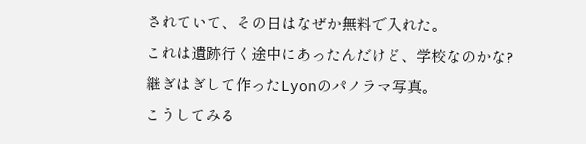されていて、その日はなぜか無料で入れた。
これは遺跡行く途中にあったんだけど、学校なのかな?
継ぎはぎして作ったLyonのパノラマ写真。
こうしてみる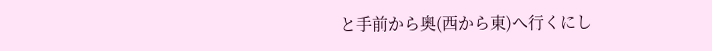と手前から奥(西から東)へ行くにし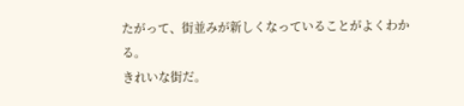たがって、街並みが新しくなっていることがよくわかる。
きれいな街だ。